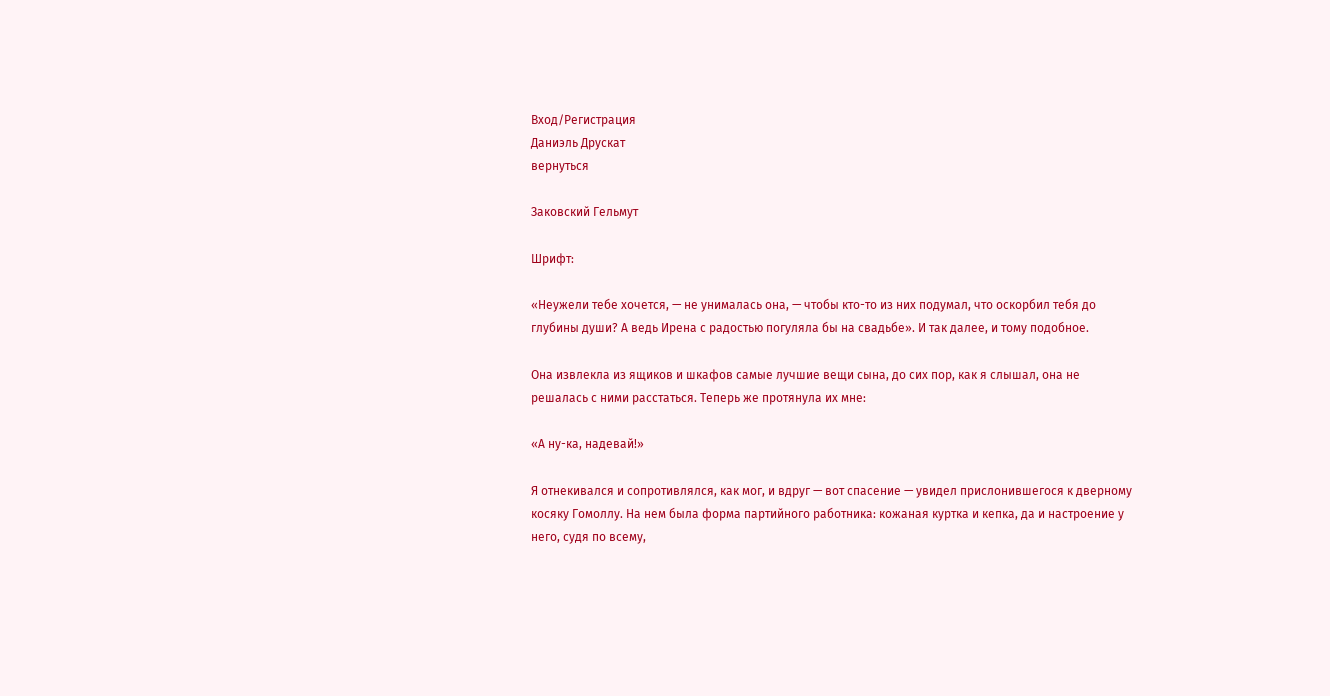Вход/Регистрация
Даниэль Друскат
вернуться

Заковский Гельмут

Шрифт:

«Неужели тебе хочется, — не унималась она, — чтобы кто-то из них подумал, что оскорбил тебя до глубины души? А ведь Ирена с радостью погуляла бы на свадьбе». И так далее, и тому подобное.

Она извлекла из ящиков и шкафов самые лучшие вещи сына, до сих пор, как я слышал, она не решалась с ними расстаться. Теперь же протянула их мне:

«А ну-ка, надевай!»

Я отнекивался и сопротивлялся, как мог, и вдруг — вот спасение — увидел прислонившегося к дверному косяку Гомоллу. На нем была форма партийного работника: кожаная куртка и кепка, да и настроение у него, судя по всему,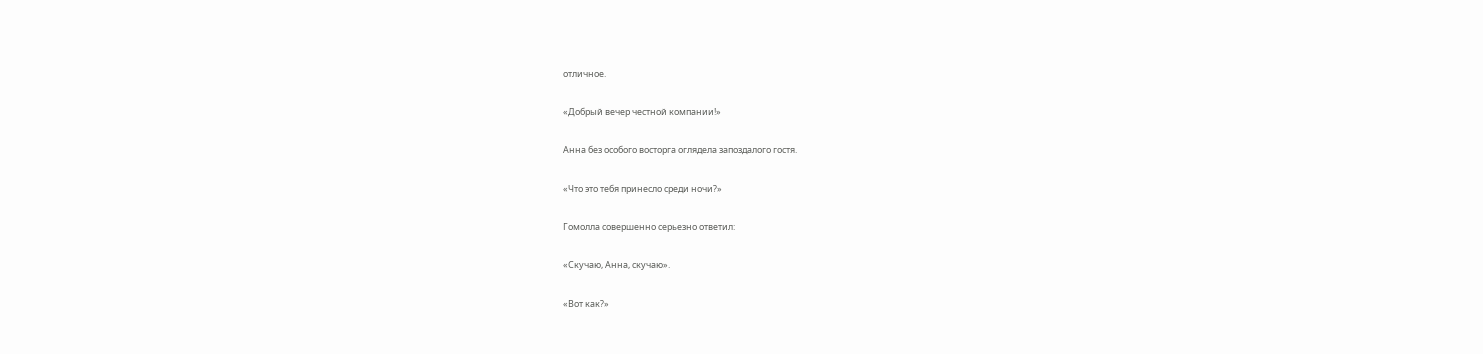отличное.

«Добрый вечер честной компании!»

Анна без особого восторга оглядела запоздалого гостя.

«Что это тебя принесло среди ночи?»

Гомолла совершенно серьезно ответил:

«Скучаю, Анна, скучаю».

«Вот как?»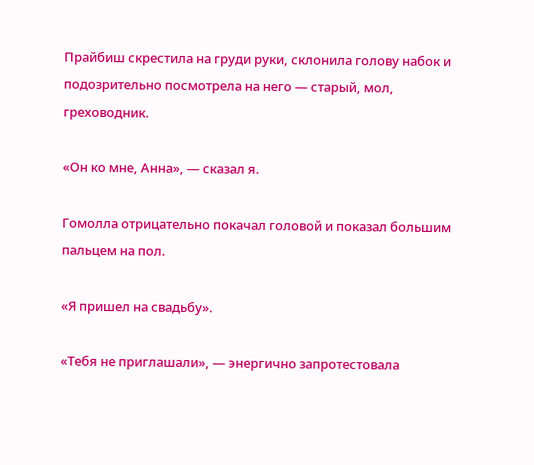Прайбиш скрестила на груди руки, склонила голову набок и подозрительно посмотрела на него — старый, мол, греховодник.

«Он ко мне, Анна», — сказал я.

Гомолла отрицательно покачал головой и показал большим пальцем на пол.

«Я пришел на свадьбу».

«Тебя не приглашали», — энергично запротестовала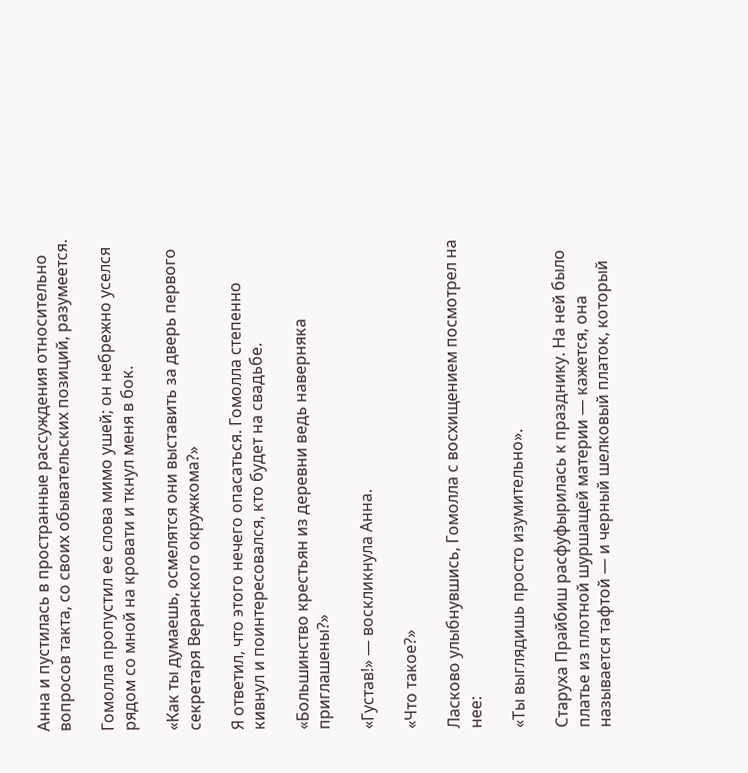Анна и пустилась в пространные рассуждения относительно вопросов такта, со своих обывательских позиций, разумеется.

Гомолла пропустил ее слова мимо ушей; он небрежно уселся рядом со мной на кровати и ткнул меня в бок.

«Как ты думаешь, осмелятся они выставить за дверь первого секретаря Веранского окружкома?»

Я ответил, что этого нечего опасаться. Гомолла степенно кивнул и поинтересовался, кто будет на свадьбе.

«Большинство крестьян из деревни ведь наверняка приглашены?»

«Густав!» — воскликнула Анна.

«Что такое?»

Ласково улыбнувшись, Гомолла с восхищением посмотрел на нее:

«Ты выглядишь просто изумительно».

Старуха Прайбиш расфуфырилась к празднику. На ней было платье из плотной шуршащей материи — кажется, она называется тафтой — и черный шелковый платок, который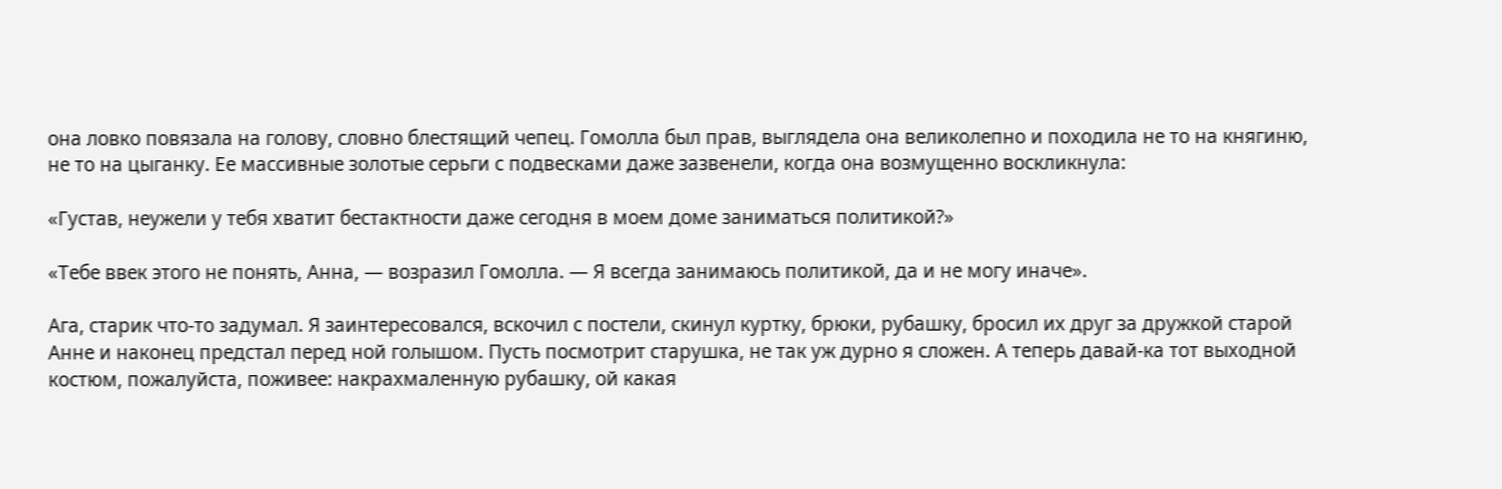она ловко повязала на голову, словно блестящий чепец. Гомолла был прав, выглядела она великолепно и походила не то на княгиню, не то на цыганку. Ее массивные золотые серьги с подвесками даже зазвенели, когда она возмущенно воскликнула:

«Густав, неужели у тебя хватит бестактности даже сегодня в моем доме заниматься политикой?»

«Тебе ввек этого не понять, Анна, — возразил Гомолла. — Я всегда занимаюсь политикой, да и не могу иначе».

Ага, старик что-то задумал. Я заинтересовался, вскочил с постели, скинул куртку, брюки, рубашку, бросил их друг за дружкой старой Анне и наконец предстал перед ной голышом. Пусть посмотрит старушка, не так уж дурно я сложен. А теперь давай-ка тот выходной костюм, пожалуйста, поживее: накрахмаленную рубашку, ой какая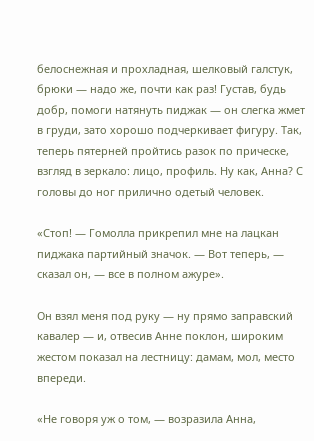белоснежная и прохладная, шелковый галстук, брюки — надо же, почти как раз! Густав, будь добр, помоги натянуть пиджак — он слегка жмет в груди, зато хорошо подчеркивает фигуру. Так, теперь пятерней пройтись разок по прическе, взгляд в зеркало: лицо, профиль. Ну как, Анна? С головы до ног прилично одетый человек.

«Стоп! — Гомолла прикрепил мне на лацкан пиджака партийный значок. — Вот теперь, — сказал он, — все в полном ажуре».

Он взял меня под руку — ну прямо заправский кавалер — и, отвесив Анне поклон, широким жестом показал на лестницу: дамам, мол, место впереди.

«Не говоря уж о том, — возразила Анна,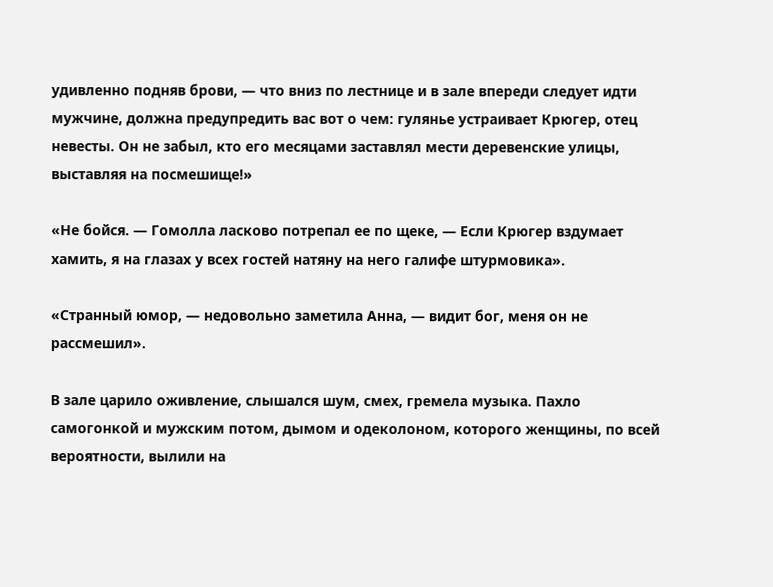удивленно подняв брови, — что вниз по лестнице и в зале впереди следует идти мужчине, должна предупредить вас вот о чем: гулянье устраивает Крюгер, отец невесты. Он не забыл, кто его месяцами заставлял мести деревенские улицы, выставляя на посмешище!»

«Не бойся. — Гомолла ласково потрепал ее по щеке, — Если Крюгер вздумает хамить, я на глазах у всех гостей натяну на него галифе штурмовика».

«Странный юмор, — недовольно заметила Анна, — видит бог, меня он не рассмешил».

В зале царило оживление, слышался шум, смех, гремела музыка. Пахло самогонкой и мужским потом, дымом и одеколоном, которого женщины, по всей вероятности, вылили на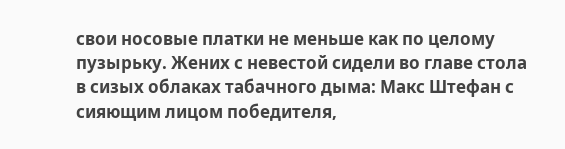свои носовые платки не меньше как по целому пузырьку. Жених с невестой сидели во главе стола в сизых облаках табачного дыма: Макс Штефан с сияющим лицом победителя,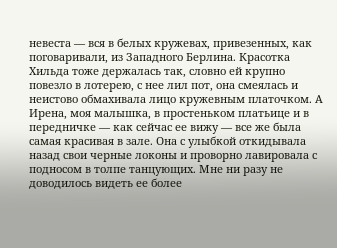невеста — вся в белых кружевах, привезенных, как поговаривали, из Западного Берлина. Красотка Хильда тоже держалась так, словно ей крупно повезло в лотерею, с нее лил пот, она смеялась и неистово обмахивала лицо кружевным платочком. А Ирена, моя малышка, в простеньком платьице и в передничке — как сейчас ее вижу — все же была самая красивая в зале. Она с улыбкой откидывала назад свои черные локоны и проворно лавировала с подносом в толпе танцующих. Мне ни разу не доводилось видеть ее более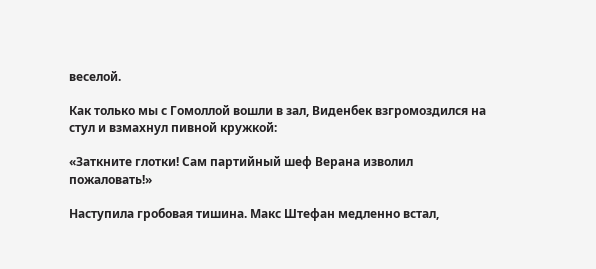веселой.

Как только мы с Гомоллой вошли в зал, Виденбек взгромоздился на стул и взмахнул пивной кружкой:

«Заткните глотки! Сам партийный шеф Верана изволил пожаловать!»

Наступила гробовая тишина. Макс Штефан медленно встал,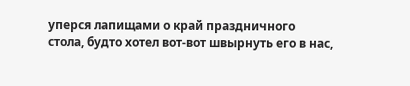уперся лапищами о край праздничного стола, будто хотел вот-вот швырнуть его в нас,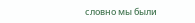словно мы были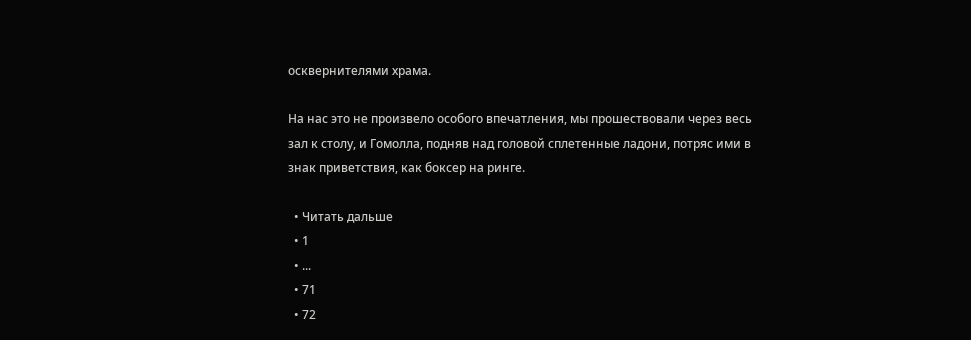осквернителями храма.

На нас это не произвело особого впечатления, мы прошествовали через весь зал к столу, и Гомолла, подняв над головой сплетенные ладони, потряс ими в знак приветствия, как боксер на ринге.

  • Читать дальше
  • 1
  • ...
  • 71
  • 72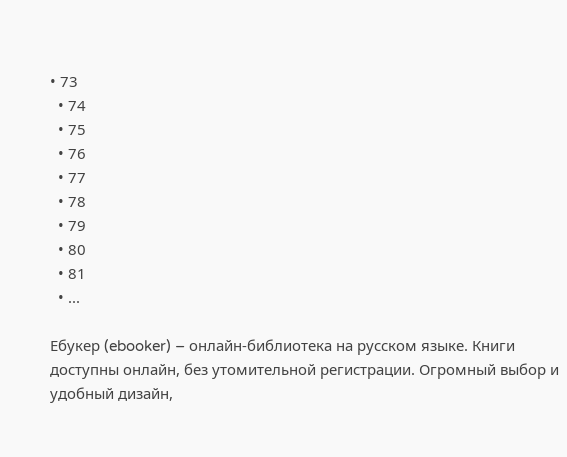• 73
  • 74
  • 75
  • 76
  • 77
  • 78
  • 79
  • 80
  • 81
  • ...

Ебукер (ebooker) – онлайн-библиотека на русском языке. Книги доступны онлайн, без утомительной регистрации. Огромный выбор и удобный дизайн,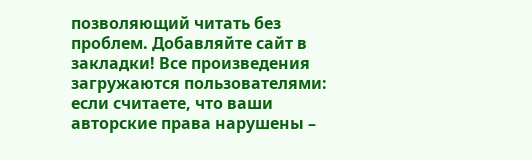позволяющий читать без проблем. Добавляйте сайт в закладки! Все произведения загружаются пользователями: если считаете, что ваши авторские права нарушены –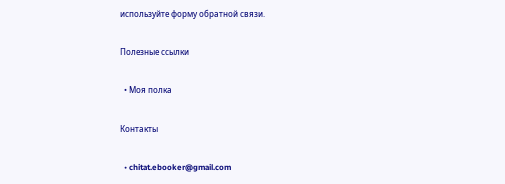используйте форму обратной связи.

Полезные ссылки

  • Моя полка

Контакты

  • chitat.ebooker@gmail.com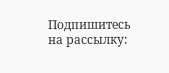Подпишитесь на рассылку: